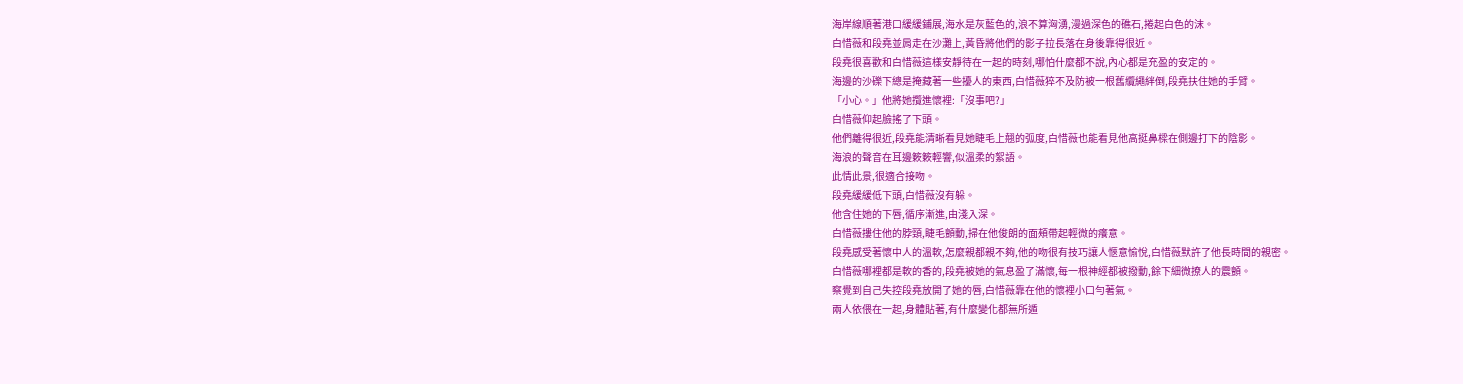海岸線順著港口緩緩鋪展,海水是灰藍色的,浪不算洶湧,漫過深色的礁石,捲起白色的沫。
白惜薇和段堯並肩走在沙灘上,黃昏將他們的影子拉長落在身後靠得很近。
段堯很喜歡和白惜薇這樣安靜待在一起的時刻,哪怕什麼都不說,內心都是充盈的安定的。
海邊的沙礫下總是掩藏著一些擾人的東西,白惜薇猝不及防被一根舊纜繩絆倒,段堯扶住她的手臂。
「小心。」他將她攬進懷裡:「沒事吧?」
白惜薇仰起臉搖了下頭。
他們離得很近,段堯能清晰看見她睫毛上翹的弧度,白惜薇也能看見他高挺鼻樑在側邊打下的陰影。
海浪的聲音在耳邊簌簌輕響,似溫柔的絮語。
此情此景,很適合接吻。
段堯緩緩低下頭,白惜薇沒有躲。
他含住她的下唇,循序漸進,由淺入深。
白惜薇摟住他的脖頸,睫毛顫動,掃在他俊朗的面頰帶起輕微的癢意。
段堯感受著懷中人的溫軟,怎麼親都親不夠,他的吻很有技巧讓人愜意愉悅,白惜薇默許了他長時間的親密。
白惜薇哪裡都是軟的香的,段堯被她的氣息盈了滿懷,每一根神經都被撥動,餘下細微撩人的震顫。
察覺到自己失控段堯放開了她的唇,白惜薇靠在他的懷裡小口勻著氣。
兩人依偎在一起,身體貼著,有什麼變化都無所遁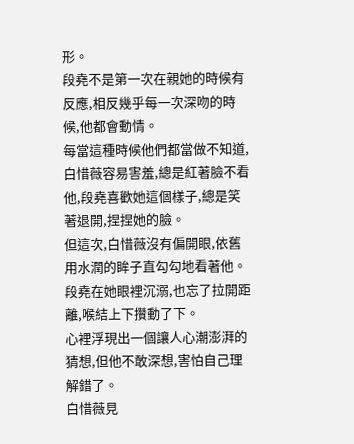形。
段堯不是第一次在親她的時候有反應,相反幾乎每一次深吻的時候,他都會動情。
每當這種時候他們都當做不知道,白惜薇容易害羞,總是紅著臉不看他,段堯喜歡她這個樣子,總是笑著退開,捏捏她的臉。
但這次,白惜薇沒有偏開眼,依舊用水潤的眸子直勾勾地看著他。
段堯在她眼裡沉溺,也忘了拉開距離,喉結上下攢動了下。
心裡浮現出一個讓人心潮澎湃的猜想,但他不敢深想,害怕自己理解錯了。
白惜薇見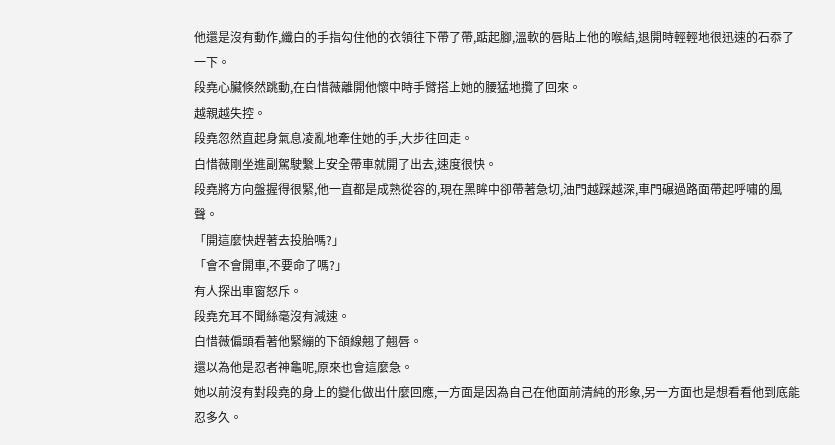他還是沒有動作,纖白的手指勾住他的衣領往下帶了帶,踮起腳,溫軟的唇貼上他的喉結,退開時輕輕地很迅速的石忝了一下。
段堯心臟倏然跳動,在白惜薇離開他懷中時手臂搭上她的腰猛地攬了回來。
越親越失控。
段堯忽然直起身氣息凌亂地牽住她的手,大步往回走。
白惜薇剛坐進副駕駛繫上安全帶車就開了出去,速度很快。
段堯將方向盤握得很緊,他一直都是成熟從容的,現在黑眸中卻帶著急切,油門越踩越深,車門碾過路面帶起呼嘯的風聲。
「開這麼快趕著去投胎嗎?」
「會不會開車,不要命了嗎?」
有人探出車窗怒斥。
段堯充耳不聞絲毫沒有減速。
白惜薇偏頭看著他緊繃的下頜線翹了翹唇。
還以為他是忍者神龜呢,原來也會這麼急。
她以前沒有對段堯的身上的變化做出什麼回應,一方面是因為自己在他面前清純的形象,另一方面也是想看看他到底能忍多久。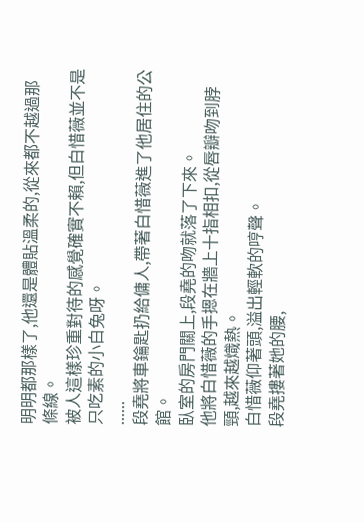明明都那樣了,他還是體貼溫柔的,從來都不越過那條線。
被人這樣珍重對待的感覺確實不賴,但白惜薇並不是只吃素的小白兔呀。
......
段堯將車鑰匙扔給傭人,帶著白惜薇進了他居住的公館。
臥室的房門關上,段堯的吻就落了下來。
他將白惜薇的手摁在牆上十指相扣,從唇瓣吻到脖頸,越來越熾熱。
白惜薇仰著頭,溢出輕軟的哼聲。
段堯摟著她的腰,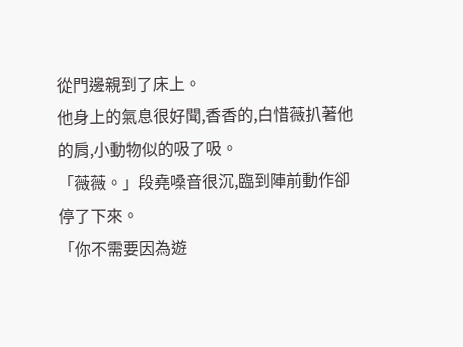從門邊親到了床上。
他身上的氣息很好聞,香香的,白惜薇扒著他的肩,小動物似的吸了吸。
「薇薇。」段堯嗓音很沉,臨到陣前動作卻停了下來。
「你不需要因為遊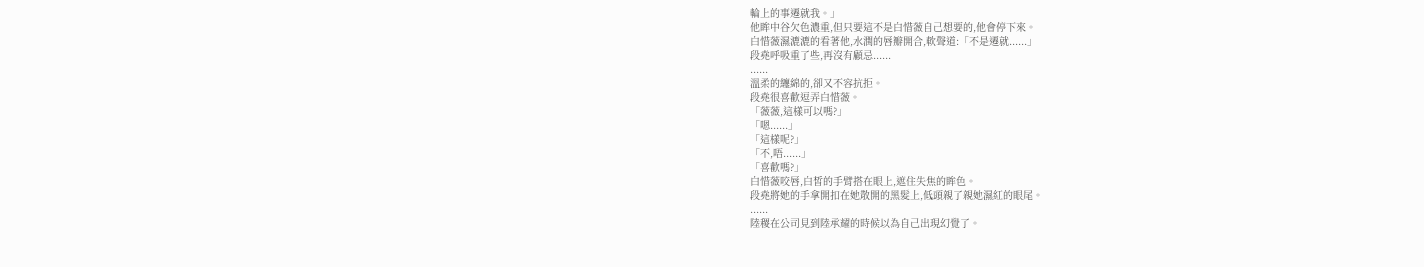輪上的事遷就我。」
他眸中谷欠色濃重,但只要這不是白惜薇自己想要的,他會停下來。
白惜薇濕漉漉的看著他,水潤的唇瓣開合,軟聲道:「不是遷就......」
段堯呼吸重了些,再沒有顧忌......
......
溫柔的纏綿的,卻又不容抗拒。
段堯很喜歡逗弄白惜薇。
「薇薇,這樣可以嗎?」
「嗯......」
「這樣呢?」
「不,唔......」
「喜歡嗎?」
白惜薇咬唇,白皙的手臂搭在眼上,遮住失焦的眸色。
段堯將她的手拿開扣在她散開的黑髮上,低頭親了親她濕紅的眼尾。
......
陸稷在公司見到陸承耀的時候以為自己出現幻覺了。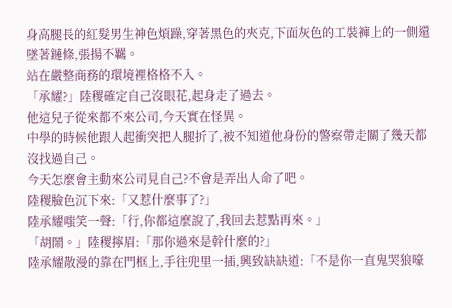身高腿長的紅髮男生神色煩躁,穿著黑色的夾克,下面灰色的工裝褲上的一側還墜著鏈條,張揚不羈。
站在嚴整商務的環境裡格格不入。
「承耀?」陸稷確定自己沒眼花,起身走了過去。
他這兒子從來都不來公司,今天實在怪異。
中學的時候他跟人起衝突把人腿折了,被不知道他身份的警察帶走關了幾天都沒找過自己。
今天怎麼會主動來公司見自己?不會是弄出人命了吧。
陸稷臉色沉下來:「又惹什麼事了?」
陸承耀嗤笑一聲:「行,你都這麼說了,我回去惹點再來。」
「胡鬧。」陸稷擰眉:「那你過來是幹什麼的?」
陸承耀散漫的靠在門框上,手往兜里一插,興致缺缺道:「不是你一直鬼哭狼嚎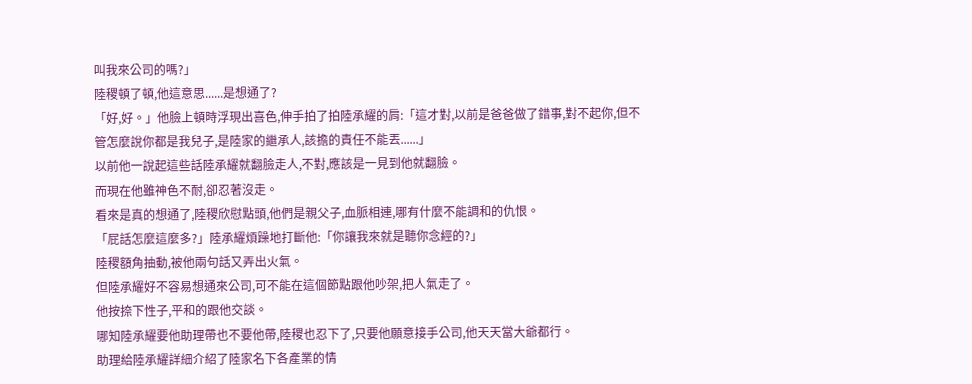叫我來公司的嗎?」
陸稷頓了頓,他這意思......是想通了?
「好,好。」他臉上頓時浮現出喜色,伸手拍了拍陸承耀的肩:「這才對,以前是爸爸做了錯事,對不起你,但不管怎麼說你都是我兒子,是陸家的繼承人,該擔的責任不能丟......」
以前他一說起這些話陸承耀就翻臉走人,不對,應該是一見到他就翻臉。
而現在他雖神色不耐,卻忍著沒走。
看來是真的想通了,陸稷欣慰點頭,他們是親父子,血脈相連,哪有什麼不能調和的仇恨。
「屁話怎麼這麼多?」陸承耀煩躁地打斷他:「你讓我來就是聽你念經的?」
陸稷額角抽動,被他兩句話又弄出火氣。
但陸承耀好不容易想通來公司,可不能在這個節點跟他吵架,把人氣走了。
他按捺下性子,平和的跟他交談。
哪知陸承耀要他助理帶也不要他帶,陸稷也忍下了,只要他願意接手公司,他天天當大爺都行。
助理給陸承耀詳細介紹了陸家名下各產業的情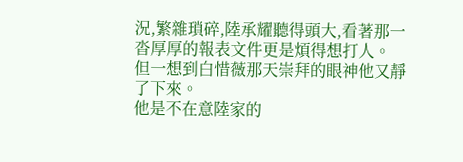況,繁雜瑣碎,陸承耀聽得頭大,看著那一沓厚厚的報表文件更是煩得想打人。
但一想到白惜薇那天崇拜的眼神他又靜了下來。
他是不在意陸家的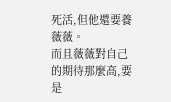死活,但他還要養薇薇。
而且薇薇對自己的期待那麼高,要是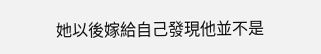她以後嫁給自己發現他並不是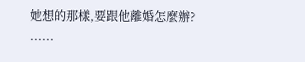她想的那樣,要跟他離婚怎麼辦?
......